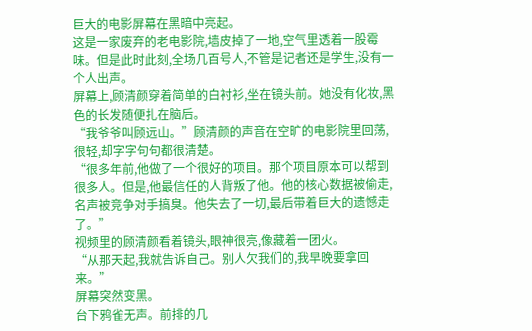巨大的电影屏幕在黑暗中亮起。
这是一家废弃的老电影院,墙皮掉了一地,空气里透着一股霉味。但是此时此刻,全场几百号人,不管是记者还是学生,没有一个人出声。
屏幕上,顾清颜穿着简单的白衬衫,坐在镜头前。她没有化妆,黑色的长发随便扎在脑后。
“我爷爷叫顾远山。”顾清颜的声音在空旷的电影院里回荡,很轻,却字字句句都很清楚。
“很多年前,他做了一个很好的项目。那个项目原本可以帮到很多人。但是,他最信任的人背叛了他。他的核心数据被偷走,名声被竞争对手搞臭。他失去了一切,最后带着巨大的遗憾走了。”
视频里的顾清颜看着镜头,眼神很亮,像藏着一团火。
“从那天起,我就告诉自己。别人欠我们的,我早晚要拿回来。”
屏幕突然变黑。
台下鸦雀无声。前排的几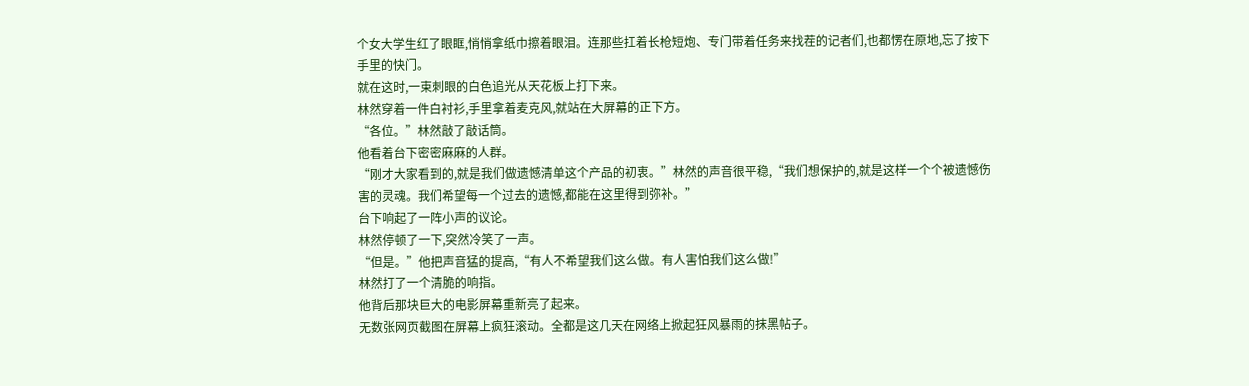个女大学生红了眼眶,悄悄拿纸巾擦着眼泪。连那些扛着长枪短炮、专门带着任务来找茬的记者们,也都愣在原地,忘了按下手里的快门。
就在这时,一束刺眼的白色追光从天花板上打下来。
林然穿着一件白衬衫,手里拿着麦克风,就站在大屏幕的正下方。
“各位。”林然敲了敲话筒。
他看着台下密密麻麻的人群。
“刚才大家看到的,就是我们做遗憾清单这个产品的初衷。”林然的声音很平稳,“我们想保护的,就是这样一个个被遗憾伤害的灵魂。我们希望每一个过去的遗憾,都能在这里得到弥补。”
台下响起了一阵小声的议论。
林然停顿了一下,突然冷笑了一声。
“但是。”他把声音猛的提高,“有人不希望我们这么做。有人害怕我们这么做!”
林然打了一个清脆的响指。
他背后那块巨大的电影屏幕重新亮了起来。
无数张网页截图在屏幕上疯狂滚动。全都是这几天在网络上掀起狂风暴雨的抹黑帖子。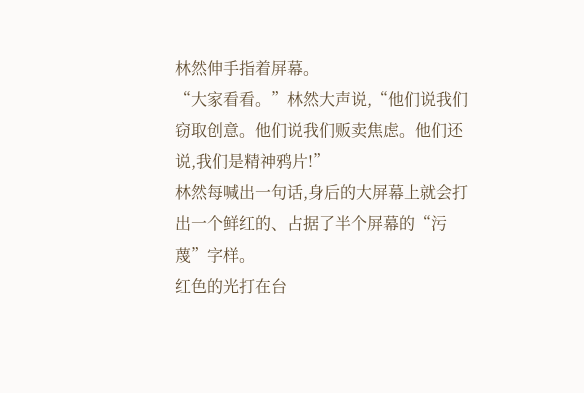林然伸手指着屏幕。
“大家看看。”林然大声说,“他们说我们窃取创意。他们说我们贩卖焦虑。他们还说,我们是精神鸦片!”
林然每喊出一句话,身后的大屏幕上就会打出一个鲜红的、占据了半个屏幕的“污蔑”字样。
红色的光打在台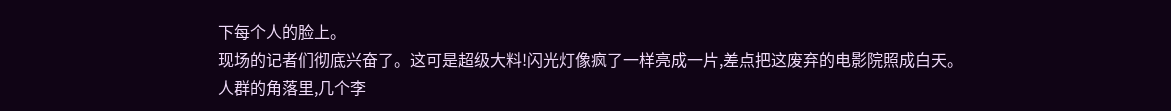下每个人的脸上。
现场的记者们彻底兴奋了。这可是超级大料!闪光灯像疯了一样亮成一片,差点把这废弃的电影院照成白天。
人群的角落里,几个李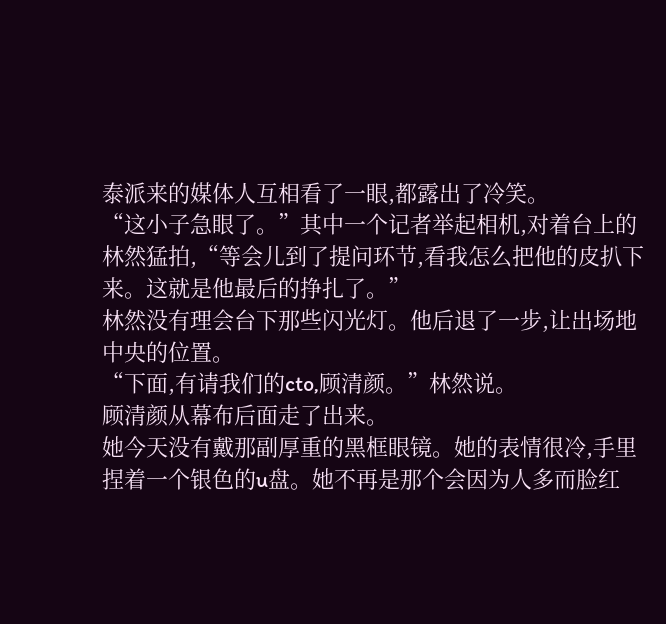泰派来的媒体人互相看了一眼,都露出了冷笑。
“这小子急眼了。”其中一个记者举起相机,对着台上的林然猛拍,“等会儿到了提问环节,看我怎么把他的皮扒下来。这就是他最后的挣扎了。”
林然没有理会台下那些闪光灯。他后退了一步,让出场地中央的位置。
“下面,有请我们的cto,顾清颜。”林然说。
顾清颜从幕布后面走了出来。
她今天没有戴那副厚重的黑框眼镜。她的表情很冷,手里捏着一个银色的u盘。她不再是那个会因为人多而脸红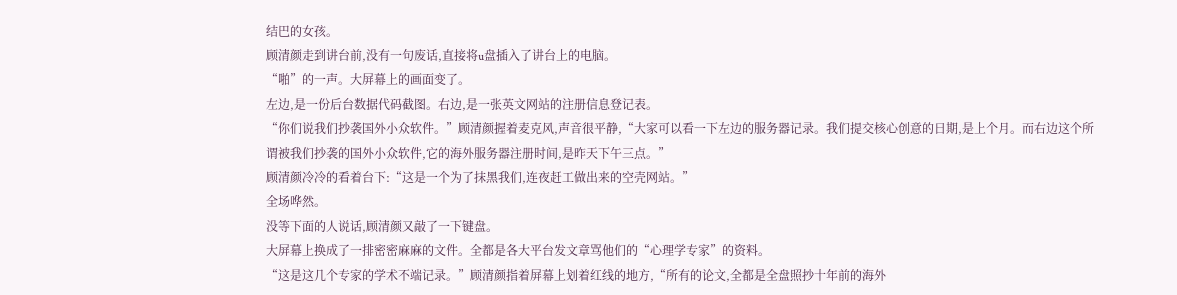结巴的女孩。
顾清颜走到讲台前,没有一句废话,直接将u盘插入了讲台上的电脑。
“啪”的一声。大屏幕上的画面变了。
左边,是一份后台数据代码截图。右边,是一张英文网站的注册信息登记表。
“你们说我们抄袭国外小众软件。”顾清颜握着麦克风,声音很平静,“大家可以看一下左边的服务器记录。我们提交核心创意的日期,是上个月。而右边这个所谓被我们抄袭的国外小众软件,它的海外服务器注册时间,是昨天下午三点。”
顾清颜冷冷的看着台下:“这是一个为了抹黑我们,连夜赶工做出来的空壳网站。”
全场哗然。
没等下面的人说话,顾清颜又敲了一下键盘。
大屏幕上换成了一排密密麻麻的文件。全都是各大平台发文章骂他们的“心理学专家”的资料。
“这是这几个专家的学术不端记录。”顾清颜指着屏幕上划着红线的地方,“所有的论文,全都是全盘照抄十年前的海外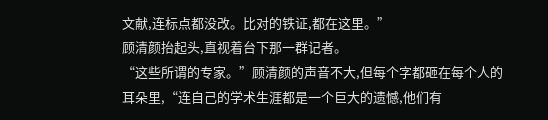文献,连标点都没改。比对的铁证,都在这里。”
顾清颜抬起头,直视着台下那一群记者。
“这些所谓的专家。”顾清颜的声音不大,但每个字都砸在每个人的耳朵里,“连自己的学术生涯都是一个巨大的遗憾,他们有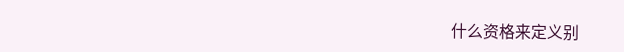什么资格来定义别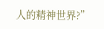人的精神世界?”